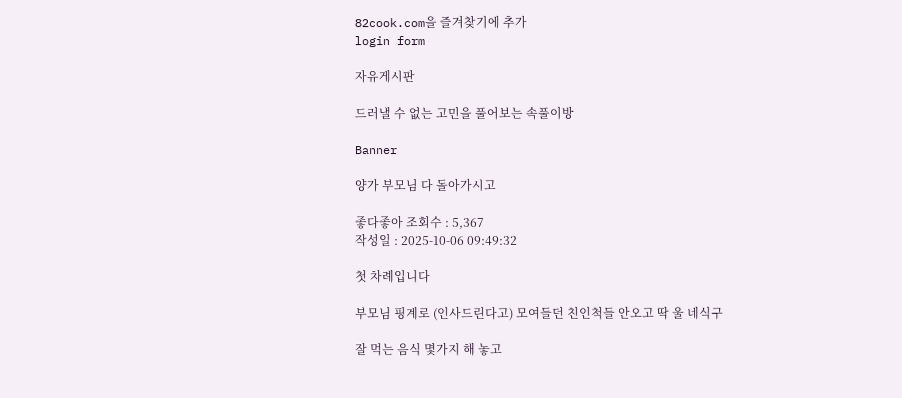82cook.com을 즐겨찾기에 추가
login form

자유게시판

드러낼 수 없는 고민을 풀어보는 속풀이방

Banner

양가 부모님 다 돌아가시고

좋다좋아 조회수 : 5,367
작성일 : 2025-10-06 09:49:32

첫 차례입니다

부모님 핑계로 (인사드린다고) 모여들던 친인척들 안오고 딱 울 네식구

잘 먹는 음식 몇가지 해 놓고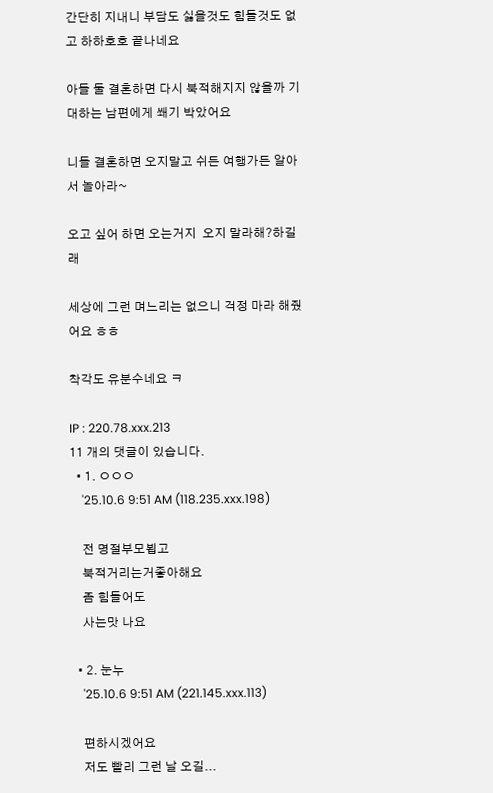간단히 지내니 부담도 싫을것도 힘들것도 없고 하하호호 끝나네요

아들 둘 결혼하면 다시 북적해지지 않을까 기대하는 남편에게 쐐기 박았어요

니들 결혼하면 오지말고 쉬든 여행가든 알아서 놀아라~

오고 싶어 하면 오는거지  오지 말라해?하길래

세상에 그런 며느리는 없으니 걱정 마라 해줬어요 ㅎㅎ

착각도 유분수네요 ㅋ

IP : 220.78.xxx.213
11 개의 댓글이 있습니다.
  • 1. ㅇㅇㅇ
    '25.10.6 9:51 AM (118.235.xxx.198)

    전 명절부모뵙고
    북적거리는거좋아해요
    좀 힘들어도
    사는맛 나요

  • 2. 눈누
    '25.10.6 9:51 AM (221.145.xxx.113)

    편하시겠어요
    저도 빨리 그런 날 오길...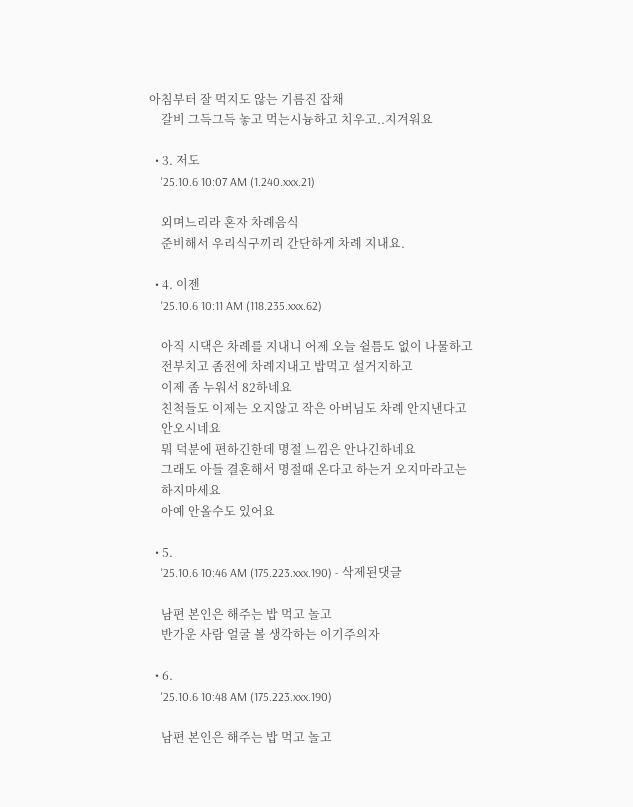아침부터 잘 먹지도 않는 기름진 잡채
    갈비 그득그득 놓고 먹는시늉하고 치우고..지겨워요

  • 3. 저도
    '25.10.6 10:07 AM (1.240.xxx.21)

    외며느리라 혼자 차례음식
    준비해서 우리식구끼리 간단하게 차례 지내요.

  • 4. 이젠
    '25.10.6 10:11 AM (118.235.xxx.62)

    아직 시댁은 차례를 지내니 어제 오늘 쉴틈도 없이 나물하고
    전부치고 좀전에 차례지내고 밥먹고 설거지하고
    이제 좀 누워서 82하네요
    친척들도 이제는 오지않고 작은 아버님도 차례 안지낸다고
    안오시네요
    뭐 덕분에 편하긴한데 명절 느낌은 안나긴하네요
    그래도 아들 결혼해서 명절때 온다고 하는거 오지마라고는
    하지마세요
    아예 안올수도 있어요

  • 5.
    '25.10.6 10:46 AM (175.223.xxx.190) - 삭제된댓글

    남편 본인은 해주는 밥 먹고 놀고
    반가운 사람 얼굴 볼 생각하는 이기주의자

  • 6.
    '25.10.6 10:48 AM (175.223.xxx.190)

    남편 본인은 해주는 밥 먹고 놀고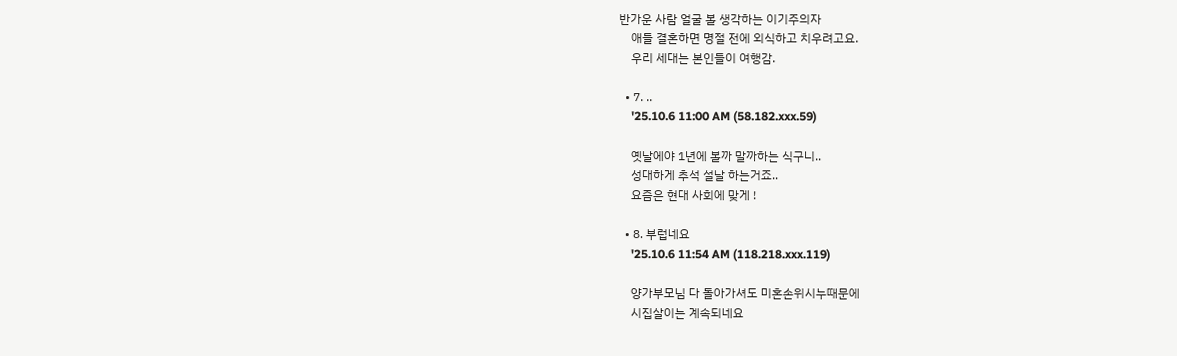반가운 사람 얼굴 볼 생각하는 이기주의자
    애들 결혼하면 명절 전에 외식하고 치우려고요.
    우리 세대는 본인들이 여행감.

  • 7. ..
    '25.10.6 11:00 AM (58.182.xxx.59)

    옛날에야 1년에 볼까 말까하는 식구니..
    성대하게 추석 설날 하는거죠..
    요즘은 현대 사회에 맞게 !

  • 8. 부럽네요
    '25.10.6 11:54 AM (118.218.xxx.119)

    양가부모님 다 돌아가셔도 미혼손위시누때문에
    시집살이는 계속되네요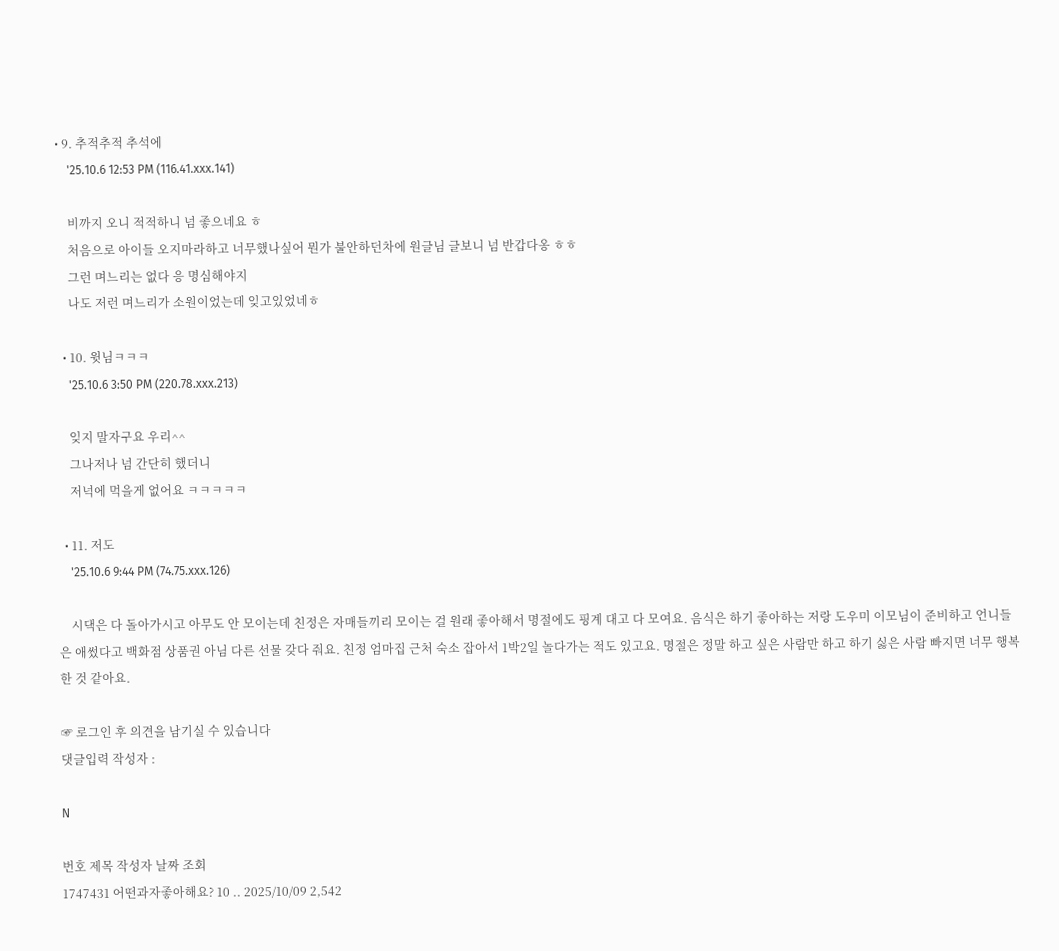• 9. 추적추적 추석에
    '25.10.6 12:53 PM (116.41.xxx.141)

    비까지 오니 적적하니 넘 좋으네요 ㅎ
    처음으로 아이들 오지마라하고 너무했나싶어 뭔가 불안하던차에 원글님 글보니 넘 반갑다옹 ㅎㅎ
    그런 며느리는 없다 응 명심해야지
    나도 저런 며느리가 소원이었는데 잊고있었네ㅎ

  • 10. 윗님ㅋㅋㅋ
    '25.10.6 3:50 PM (220.78.xxx.213)

    잊지 말자구요 우리^^
    그나저나 넘 간단히 했더니
    저넉에 먹을게 없어요 ㅋㅋㅋㅋㅋ

  • 11. 저도
    '25.10.6 9:44 PM (74.75.xxx.126)

    시댁은 다 돌아가시고 아무도 안 모이는데 친정은 자매들끼리 모이는 걸 원래 좋아해서 명절에도 핑계 대고 다 모여요. 음식은 하기 좋아하는 저랑 도우미 이모님이 준비하고 언니들은 애썼다고 백화점 상품권 아님 다른 선물 갖다 줘요. 친정 엄마집 근처 숙소 잡아서 1박2일 놀다가는 적도 있고요. 명절은 정말 하고 싶은 사람만 하고 하기 싫은 사람 빠지면 너무 행복한 것 같아요.

☞ 로그인 후 의견을 남기실 수 있습니다
댓글입력 작성자 :

N

번호 제목 작성자 날짜 조회
1747431 어떤과자좋아해요? 10 .. 2025/10/09 2,542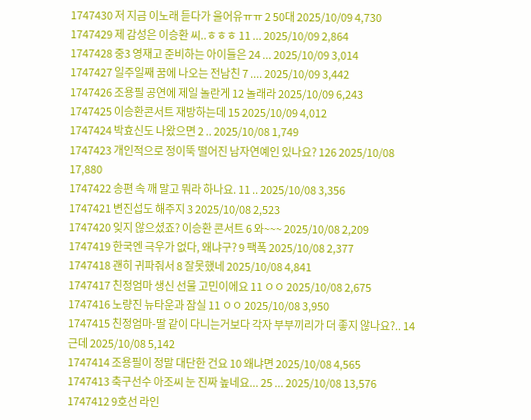1747430 저 지금 이노래 듣다가 울어유ㅠㅠ 2 50대 2025/10/09 4,730
1747429 제 감성은 이승환 씨..ㅎㅎㅎ 11 ... 2025/10/09 2,864
1747428 중3 영재고 준비하는 아이들은 24 ... 2025/10/09 3,014
1747427 일주일째 꿈에 나오는 전남친 7 .... 2025/10/09 3,442
1747426 조용필 공연에 제일 놀란게 12 놀래라 2025/10/09 6,243
1747425 이승환콘서트 재방하는데 15 2025/10/09 4,012
1747424 박효신도 나왔으면 2 .. 2025/10/08 1,749
1747423 개인적으로 정이뚝 떨어진 남자연예인 있나요? 126 2025/10/08 17,880
1747422 송편 속 깨 말고 뭐라 하나요. 11 .. 2025/10/08 3,356
1747421 변진섭도 해주지 3 2025/10/08 2,523
1747420 잊지 않으셨죠? 이승환 콘서트 6 와~~~ 2025/10/08 2,209
1747419 한국엔 극우가 없다, 왜냐구? 9 팩폭 2025/10/08 2,377
1747418 괜히 귀파줘서 8 잘못했네 2025/10/08 4,841
1747417 친정엄마 생신 선물 고민이에요 11 ㅇㅇ 2025/10/08 2,675
1747416 노량진 뉴타운과 잠실 11 ㅇㅇ 2025/10/08 3,950
1747415 친정엄마-딸 같이 다니는거보다 각자 부부끼리가 더 좋지 않나요?.. 14 근데 2025/10/08 5,142
1747414 조용필이 정말 대단한 건요 10 왜냐면 2025/10/08 4,565
1747413 축구선수 아조씨 눈 진짜 높네요... 25 ... 2025/10/08 13,576
1747412 9호선 라인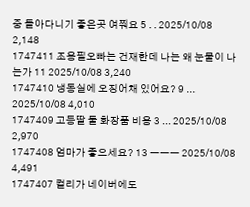중 돌아다니기 좋은곳 여쭤요 5 . . 2025/10/08 2,148
1747411 조용필오빠는 건재한데 나는 왜 눈물이 나는가 11 2025/10/08 3,240
1747410 냉동실에 오징어채 있어요? 9 ... 2025/10/08 4,010
1747409 고등딸 둘 화장품 비용 3 ... 2025/10/08 2,970
1747408 엄마가 좋으세요? 13 ㅡㅡㅡ 2025/10/08 4,491
1747407 컬리가 네이버에도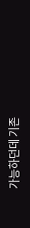가능하던데 기존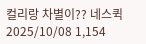컬리랑 차별이?? 네스퀵 2025/10/08 1,154